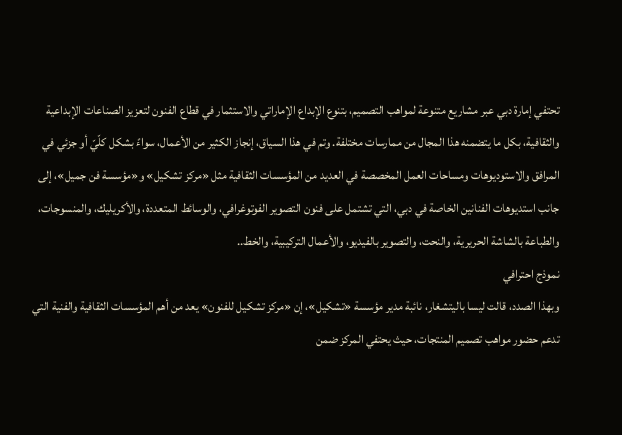تحتفي إمارة دبي عبر مشاريع متنوعة لمواهب التصميم، بتنوع الإبداع الإماراتي والاستثمار في قطاع الفنون لتعزيز الصناعات الإبداعية والثقافية، بكل ما يتضمنه هذا المجال من ممارسات مختلفة. وتم في هذا السياق، إنجاز الكثير من الأعمال، سواءً بشكل كلّيّ أو جزئي في المرافق والاستوديوهات ومساحات العمل المخصصة في العديد من المؤسسات الثقافية مثل «مركز تشكيل» و«مؤسسة فن جميل»، إلى جانب استديوهات الفنانين الخاصة في دبي، التي تشتمل على فنون التصوير الفوتوغرافي، والوسائط المتعددة، والأكريليك، والمنسوجات، والطباعة بالشاشة الحريرية، والنحت، والتصوير بالفيديو، والأعمال التركيبية، والخط..
نموذج احترافي
وبهذا الصدد، قالت ليسا باليتشغار، نائبة مدير مؤسسة «تشكيل»، إن «مركز تشكيل للفنون» يعد من أهم المؤسسات الثقافية والفنية التي تدعم حضور مواهب تصميم المنتجات، حيث يحتفي المركز ضمن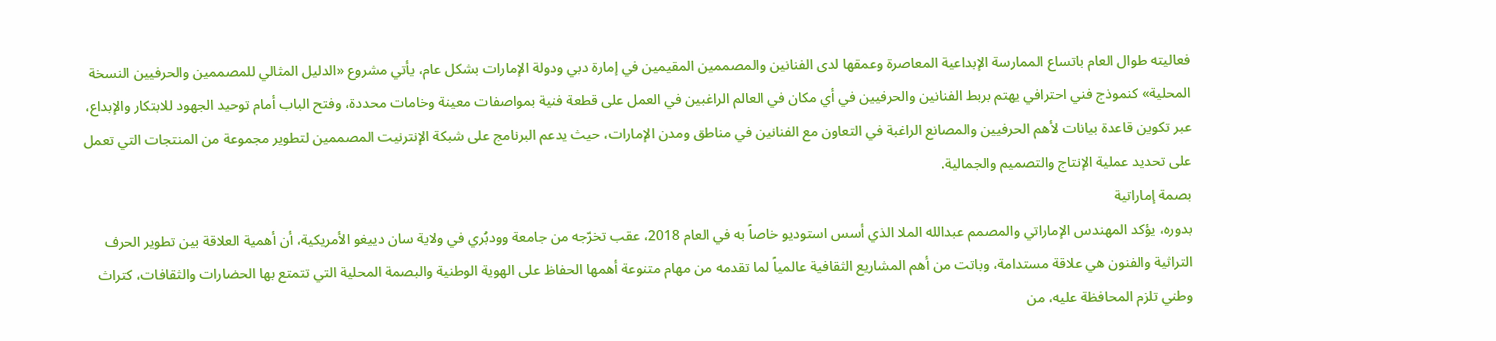فعاليته طوال العام باتساع الممارسة الإبداعية المعاصرة وعمقها لدى الفنانين والمصممين المقيمين في إمارة دبي ودولة الإمارات بشكل عام، يأتي مشروع «الدليل المثالي للمصممين والحرفيين النسخة المحلية» كنموذج فني احترافي يهتم بربط الفنانين والحرفيين في أي مكان في العالم الراغبين في العمل على قطعة فنية بمواصفات معينة وخامات محددة، وفتح الباب أمام توحيد الجهود للابتكار والإبداع، عبر تكوين قاعدة بيانات لأهم الحرفيين والمصانع الراغبة في التعاون مع الفنانين في مناطق ومدن الإمارات، حيث يدعم البرنامج على شبكة الإنترنيت المصممين لتطوير مجموعة من المنتجات التي تعمل على تحديد عملية الإنتاج والتصميم والجمالية.
بصمة إماراتية
بدوره، يؤكد المهندس الإماراتي والمصمم عبدالله الملا الذي أسس استوديو خاصاً به في العام 2018، عقب تخرّجه من جامعة وودبُري في ولاية سان دييغو الأمريكية، أن أهمية العلاقة بين تطوير الحرف التراثية والفنون هي علاقة مستدامة، وباتت من أهم المشاريع الثقافية عالمياً لما تقدمه من مهام متنوعة أهمها الحفاظ على الهوية الوطنية والبصمة المحلية التي تتمتع بها الحضارات والثقافات، كتراث وطني تلزم المحافظة عليه، من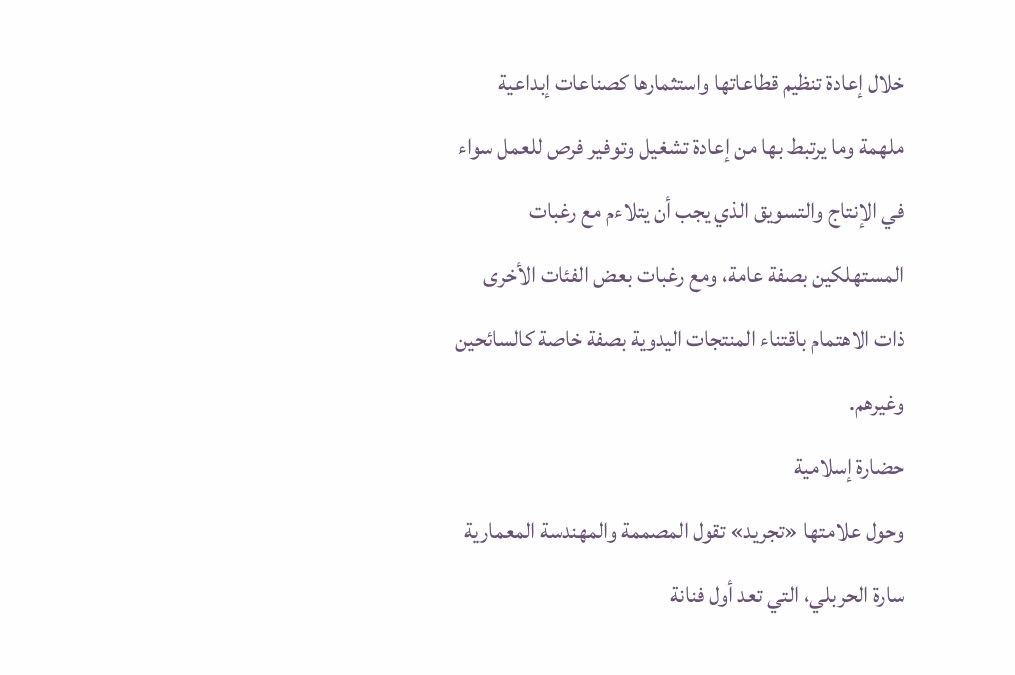خلال إعادة تنظيم قطاعاتها واستثمارها كصناعات إبداعية ملهمة وما يرتبط بها من إعادة تشغيل وتوفير فرص للعمل سواء في الإنتاج والتسويق الذي يجب أن يتلاءم مع رغبات المستهلكين بصفة عامة، ومع رغبات بعض الفئات الأخرى ذات الاهتمام باقتناء المنتجات اليدوية بصفة خاصة كالسائحين وغيرهم.
حضارة إسلامية
وحول علامتها «تجريد» تقول المصممة والمهندسة المعمارية سارة الحربلي، التي تعد أول فنانة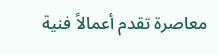معاصرة تقدم أعمالاً فنية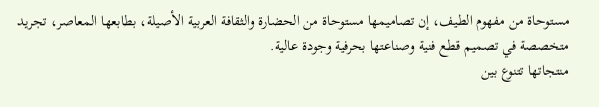مستوحاة من مفهوم الطيف، إن تصاميمها مستوحاة من الحضارة والثقافة العربية الأصيلة، بطابعها المعاصر، تجريد متخصصة في تصميم قطع فنية وصناعتها بحرفية وجودة عالية.
منتجاتها تتنوع بين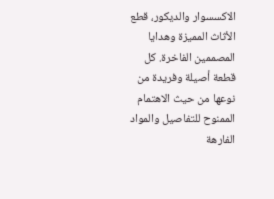الاكسسوار والديكور، قطع الأثاث المميزة وهدايا المصممين الفاخرة. كل قطعة أصيلة وفريدة من نوعها من حيث الاهتمام الممنوح للتفاصيل والمواد الفارهة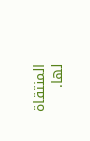المنتقاة لها.